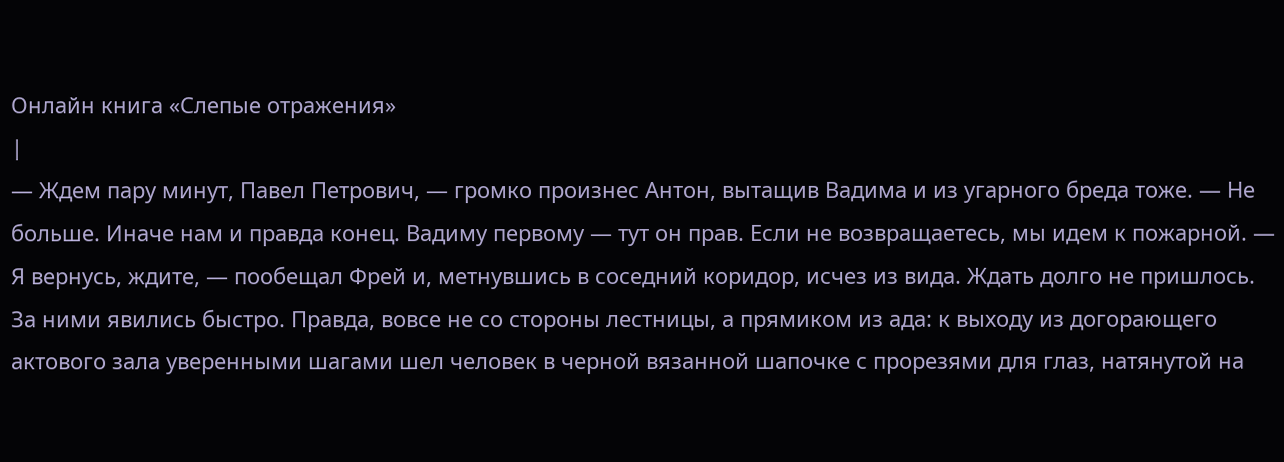Онлайн книга «Слепые отражения»
|
— Ждем пару минут, Павел Петрович, — громко произнес Антон, вытащив Вадима и из угарного бреда тоже. — Не больше. Иначе нам и правда конец. Вадиму первому — тут он прав. Если не возвращаетесь, мы идем к пожарной. — Я вернусь, ждите, — пообещал Фрей и, метнувшись в соседний коридор, исчез из вида. Ждать долго не пришлось. За ними явились быстро. Правда, вовсе не со стороны лестницы, а прямиком из ада: к выходу из догорающего актового зала уверенными шагами шел человек в черной вязанной шапочке с прорезями для глаз, натянутой на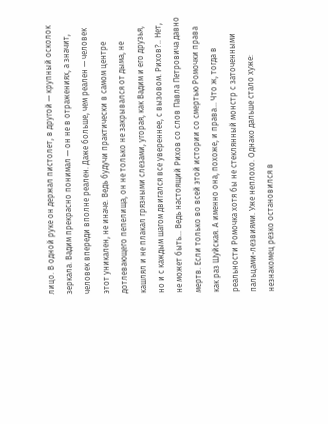лицо. В одной руке он держал пистолет, в другой — крупный осколок зеркала. Вадим прекрасно понимал — он не в отражениях, а значит, человек впереди вполне реален. Даже больше, чем реален — человек этот уникален, не иначе. Ведь будучи практически в самом центре дотлевающего пепелища, он не только не закрывался от дыма, не кашлял и не плакал грязными слезами, угорая, как Вадим и его друзья, но и с каждым шагом двигался все увереннее, с вызовом. Рихов?.. Нет, не может быть… Ведь настоящий Рихов со слов Павла Петровича давно мертв. Если только во всей этой истории со смертью Ромочки права как раз Шуйская. А именно она, похоже, и права… Что ж, тогда в реальности Ромочка хотя бы не стеклянный монстр с заточенными пальцами-лезвиями. Уже неплохо. Однако дальше стало хуже: незнакомец резко остановился в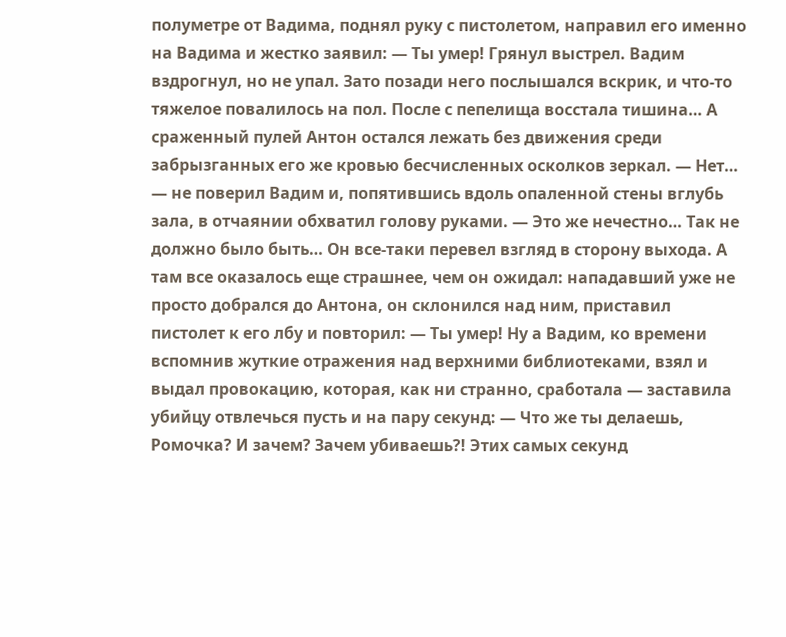полуметре от Вадима, поднял руку с пистолетом, направил его именно на Вадима и жестко заявил: — Ты умер! Грянул выстрел. Вадим вздрогнул, но не упал. Зато позади него послышался вскрик, и что-то тяжелое повалилось на пол. После с пепелища восстала тишина… А сраженный пулей Антон остался лежать без движения среди забрызганных его же кровью бесчисленных осколков зеркал. — Нет… — не поверил Вадим и, попятившись вдоль опаленной стены вглубь зала, в отчаянии обхватил голову руками. — Это же нечестно… Так не должно было быть… Он все-таки перевел взгляд в сторону выхода. А там все оказалось еще страшнее, чем он ожидал: нападавший уже не просто добрался до Антона, он склонился над ним, приставил пистолет к его лбу и повторил: — Ты умер! Ну а Вадим, ко времени вспомнив жуткие отражения над верхними библиотеками, взял и выдал провокацию, которая, как ни странно, сработала — заставила убийцу отвлечься пусть и на пару секунд: — Что же ты делаешь, Ромочка? И зачем? Зачем убиваешь?! Этих самых секунд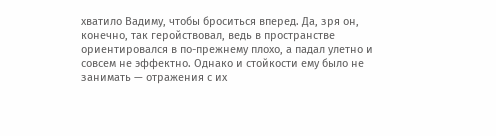хватило Вадиму, чтобы броситься вперед. Да, зря он, конечно, так геройствовал, ведь в пространстве ориентировался в по-прежнему плохо, а падал улетно и совсем не эффектно. Однако и стойкости ему было не занимать — отражения с их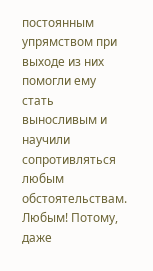постоянным упрямством при выходе из них помогли ему стать выносливым и научили сопротивляться любым обстоятельствам. Любым! Потому, даже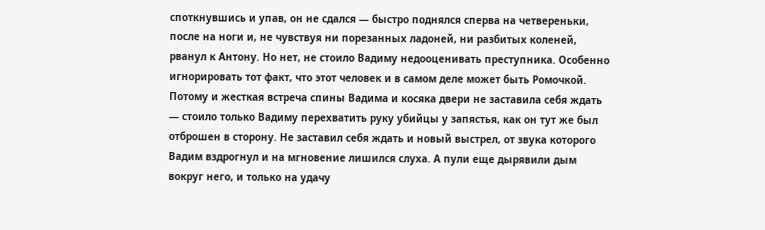споткнувшись и упав, он не сдался — быстро поднялся сперва на четвереньки, после на ноги и, не чувствуя ни порезанных ладоней, ни разбитых коленей, рванул к Антону. Но нет, не стоило Вадиму недооценивать преступника. Особенно игнорировать тот факт, что этот человек и в самом деле может быть Ромочкой. Потому и жесткая встреча спины Вадима и косяка двери не заставила себя ждать — стоило только Вадиму перехватить руку убийцы у запястья, как он тут же был отброшен в сторону. Не заставил себя ждать и новый выстрел, от звука которого Вадим вздрогнул и на мгновение лишился слуха. А пули еще дырявили дым вокруг него, и только на удачу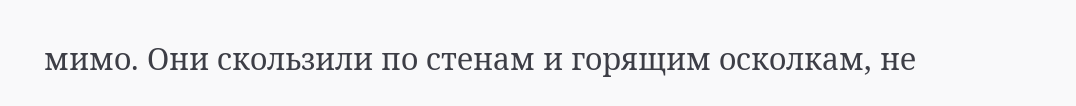мимо. Они скользили по стенам и горящим осколкам, не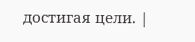достигая цели. |